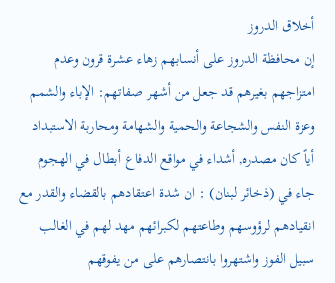أخلاق الدروز
إن محافظة الدروز على أنسابهم زهاء عشرة قرون وعدم امتزاجهم بغيرهم قد جعل من أشهر صفاتهم: الإباء والشمم وعزة النفس والشجاعة والحمية والشهامة ومحاربة الاستبداد أياً كان مصدره, أشداء في مواقع الدفاع أبطال في الهجوم جاء في (ذخائر لبنان) : ان شدة اعتقادهم بالقضاء والقدر مع انقيادهم لرؤوسهم وطاعتهم لكبرائهم مهد لهم في الغالب سبيل الفوز واشتهروا بانتصارهم على من يفوقهم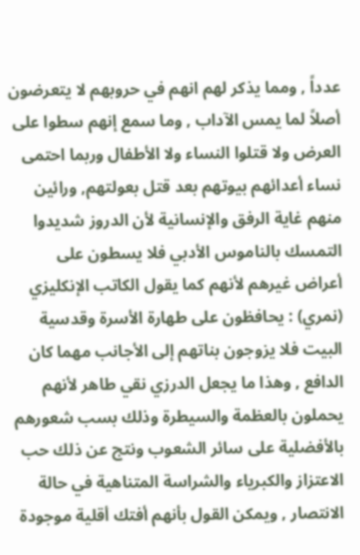عدداً , ومما يذكر لهم انهم في حروبهم لا يتعرضون أصلاً لما يمس الآداب , وما سمع إنهم سطوا على العرض ولا قتلوا النساء ولا الأطفال وربما احتمى نساء أعدائهم بيوتهم بعد قتل بعولتهم, ورائين منهم غاية الرفق والإنسانية لأن الدروز شديدوا التمسك بالناموس الأدبي فلا يسطون على أعراض غيرهم لأنهم كما يقول الكاتب الإنكليزي (نمري) : يحافظون على طهارة الأسرة وقدسية البيت فلا يزوجون بناتهم إلى الأجانب مهما كان الدافع , وهذا ما يجعل الدرزي نقي طاهر لأنهم يحملون بالعظمة والسيطرة وذلك بسب شعورهم بالأفضلية على سائر الشعوب ونتج عن ذلك حب الاعتزاز والكبرياء والشراسة المتناهية في حالة الانتصار , ويمكن القول بأنهم أفتك أقلية موجودة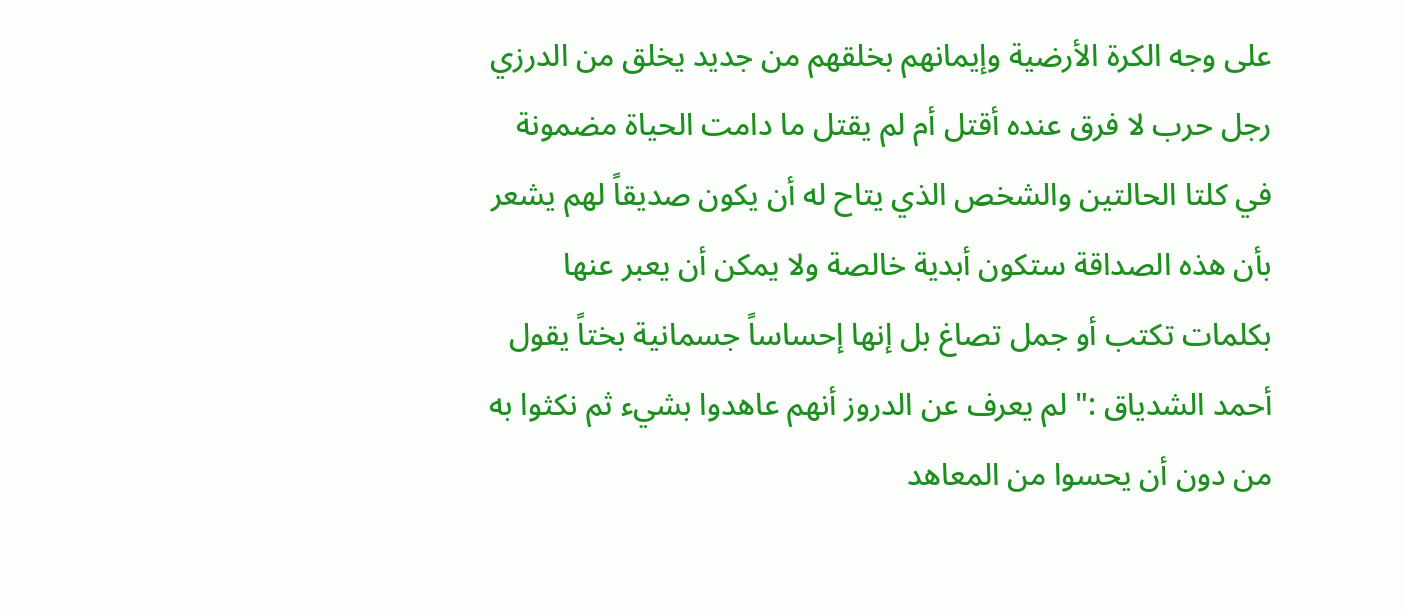على وجه الكرة الأرضية وإيمانهم بخلقهم من جديد يخلق من الدرزي رجل حرب لا فرق عنده أقتل أم لم يقتل ما دامت الحياة مضمونة في كلتا الحالتين والشخص الذي يتاح له أن يكون صديقاً لهم يشعر بأن هذه الصداقة ستكون أبدية خالصة ولا يمكن أن يعبر عنها بكلمات تكتب أو جمل تصاغ بل إنها إحساساً جسمانية بختاً يقول أحمد الشدياق :" لم يعرف عن الدروز أنهم عاهدوا بشيء ثم نكثوا به من دون أن يحسوا من المعاهد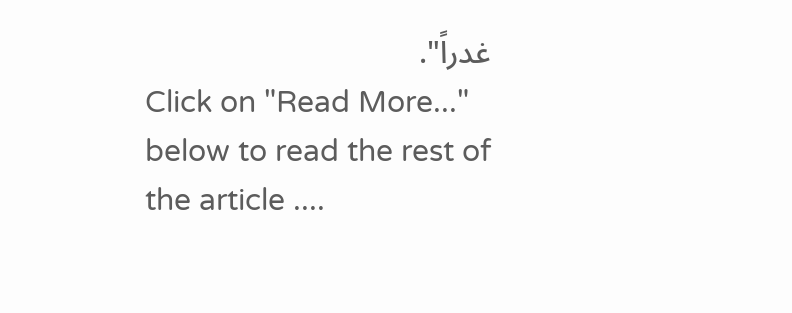غدراً".
Click on "Read More..." below to read the rest of the article ....